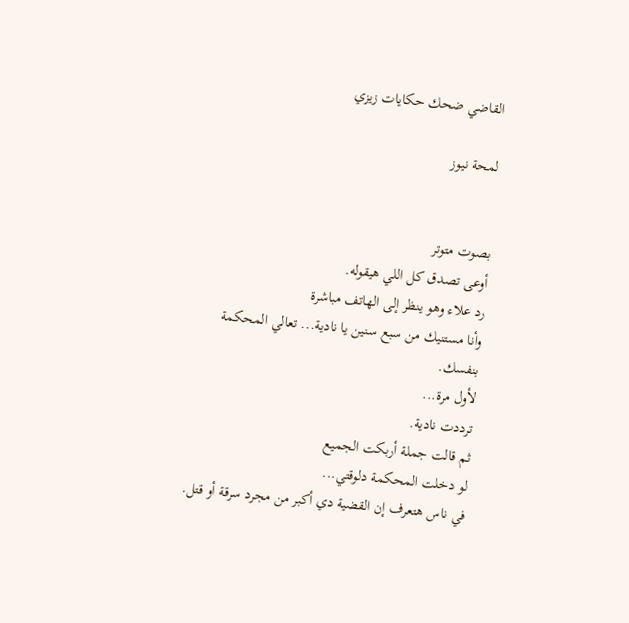القاضي ضحك حكايات زيزي

لمحة نيوز


بصوت متوتر
أوعى تصدق كل اللي هيقوله.
رد علاء وهو ينظر إلى الهاتف مباشرة
وأنا مستنيك من سبع سنين يا نادية... تعالي المحكمة بنفسك.
لأول مرة...
ترددت نادية.
ثم قالت جملة أربكت الجميع
لو دخلت المحكمة دلوقتي...
في ناس هتعرف إن القضية دي أكبر من مجرد سرقة أو قتل.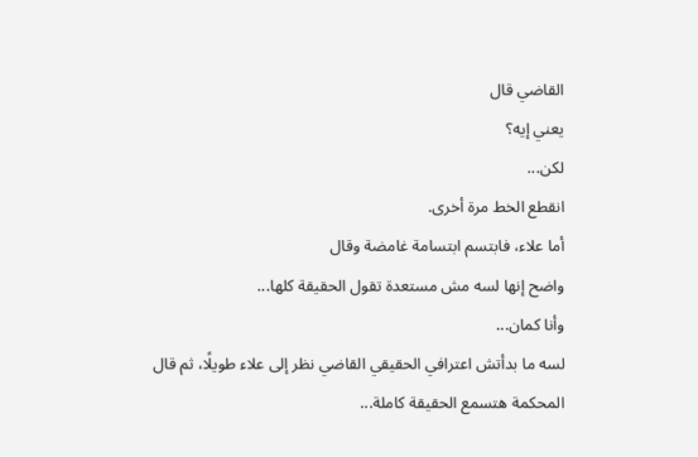القاضي قال
يعني إيه؟
لكن...
انقطع الخط مرة أخرى.
أما علاء، فابتسم ابتسامة غامضة وقال
واضح إنها لسه مش مستعدة تقول الحقيقة كلها...
وأنا كمان...
لسه ما بدأتش اعترافي الحقيقي القاضي نظر إلى علاء طويلًا، ثم قال
المحكمة هتسمع الحقيقة كاملة...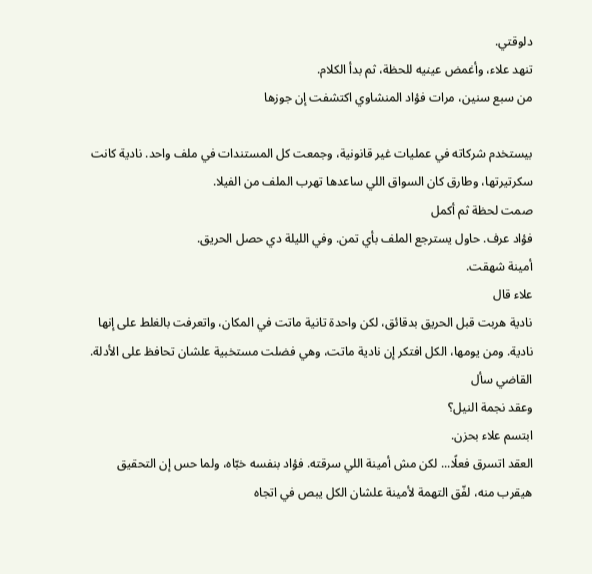دلوقتي.
تنهد علاء، وأغمض عينيه للحظة، ثم بدأ الكلام.
من سبع سنين، مرات فؤاد المنشاوي اكتشفت إن جوزها

بيستخدم شركاته في عمليات غير قانونية، وجمعت كل المستندات في ملف واحد. نادية كانت سكرتيرتها، وطارق كان السواق اللي ساعدها تهرب الملف من الفيلا.
صمت لحظة ثم أكمل
فؤاد عرف. حاول يسترجع الملف بأي تمن. وفي الليلة دي حصل الحريق.
أمينة شهقت.
علاء قال
نادية هربت قبل الحريق بدقائق، لكن واحدة تانية ماتت في المكان، واتعرفت بالغلط على إنها نادية. ومن يومها، الكل افتكر إن نادية ماتت، وهي فضلت مستخبية علشان تحافظ على الأدلة.
القاضي سأل
وعقد نجمة النيل؟
ابتسم علاء بحزن.
العقد اتسرق فعلًا... لكن مش أمينة اللي سرقته. فؤاد بنفسه خبّاه، ولما حس إن التحقيق هيقرب منه، لفّق التهمة لأمينة علشان الكل يبص في اتجاه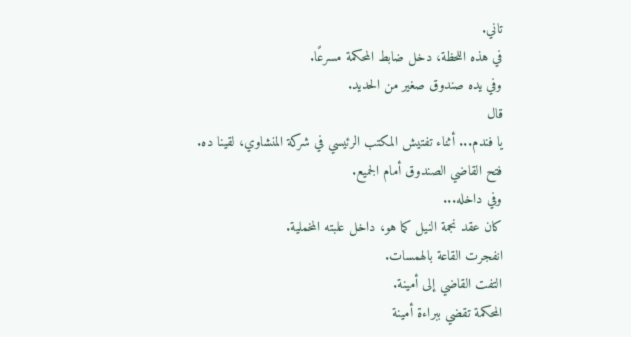تاني.
في هذه اللحظة، دخل ضابط المحكمة مسرعًا.
وفي يده صندوق صغير من الحديد.
قال
يا فندم... أثناء تفتيش المكتب الرئيسي في شركة المنشاوي، لقينا ده.
فتح القاضي الصندوق أمام الجميع.
وفي داخله...
كان عقد نجمة النيل كما هو، داخل علبته المخملية.
انفجرت القاعة بالهمسات.
التفت القاضي إلى أمينة.
المحكمة تقضي ببراءة أمينة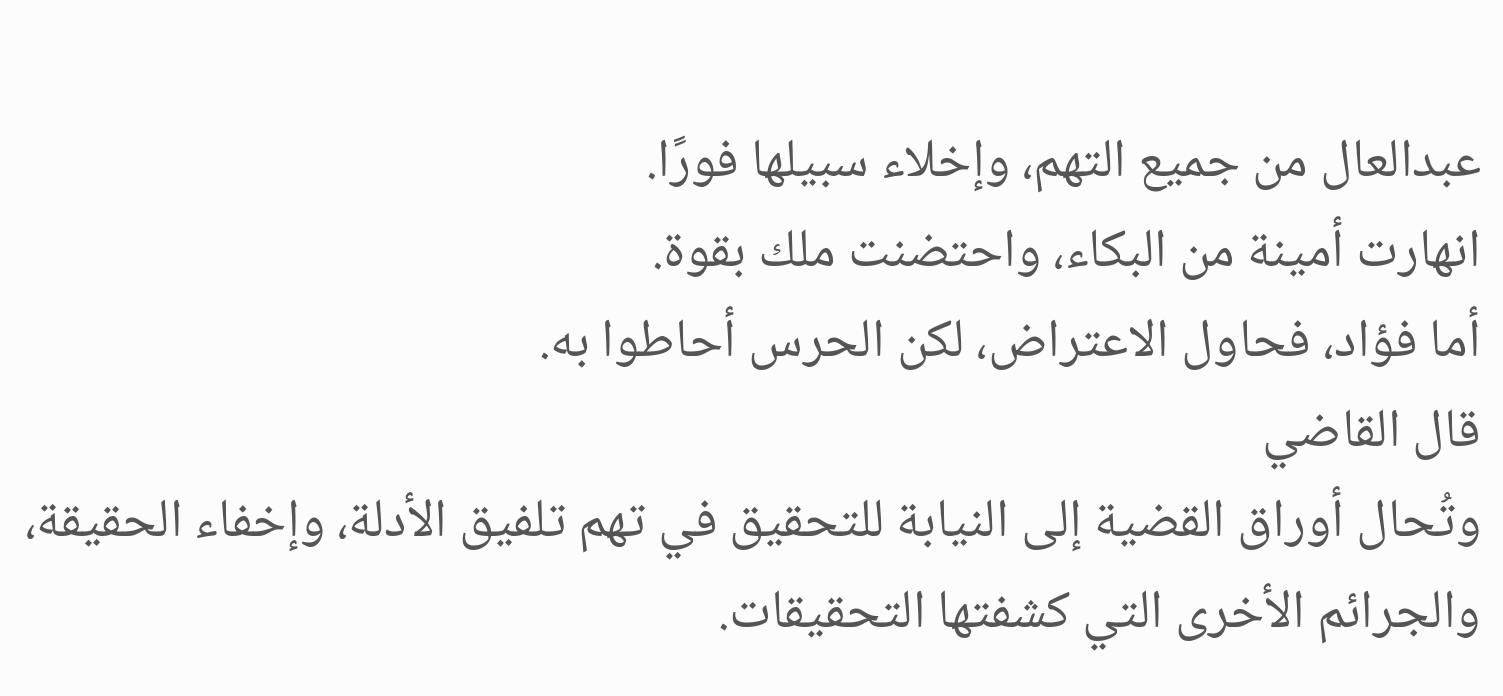عبدالعال من جميع التهم، وإخلاء سبيلها فورًا.
انهارت أمينة من البكاء، واحتضنت ملك بقوة.
أما فؤاد، فحاول الاعتراض، لكن الحرس أحاطوا به.
قال القاضي
وتُحال أوراق القضية إلى النيابة للتحقيق في تهم تلفيق الأدلة، وإخفاء الحقيقة، والجرائم الأخرى التي كشفتها التحقيقات.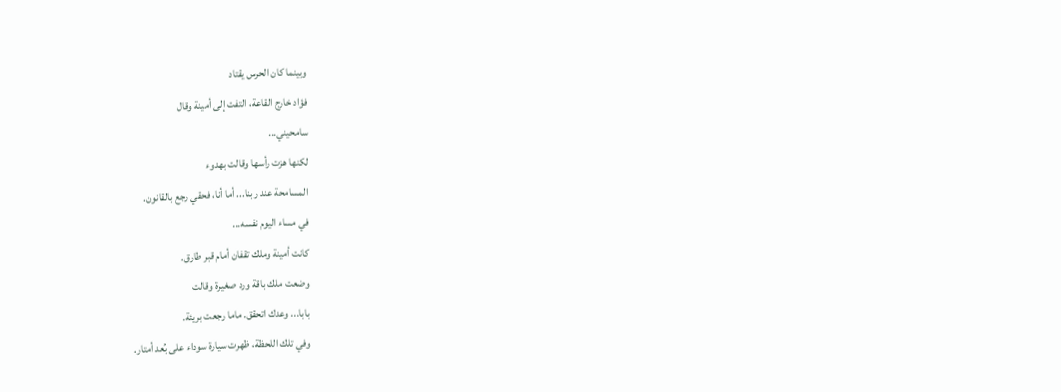وبينما كان الحرس يقتاد
فؤاد خارج القاعة، التفت إلى أمينة وقال
سامحيني...
لكنها هزت رأسها وقالت بهدوء
المسامحة عند ربنا... أما أنا، فحقي رجع بالقانون.
في مساء اليوم نفسه...
كانت أمينة وملك تقفان أمام قبر طارق.
وضعت ملك باقة ورد صغيرة وقالت
بابا... وعدك اتحقق. ماما رجعت بريئة.
وفي تلك اللحظة، ظهرت سيارة سوداء على بُعد أمتار.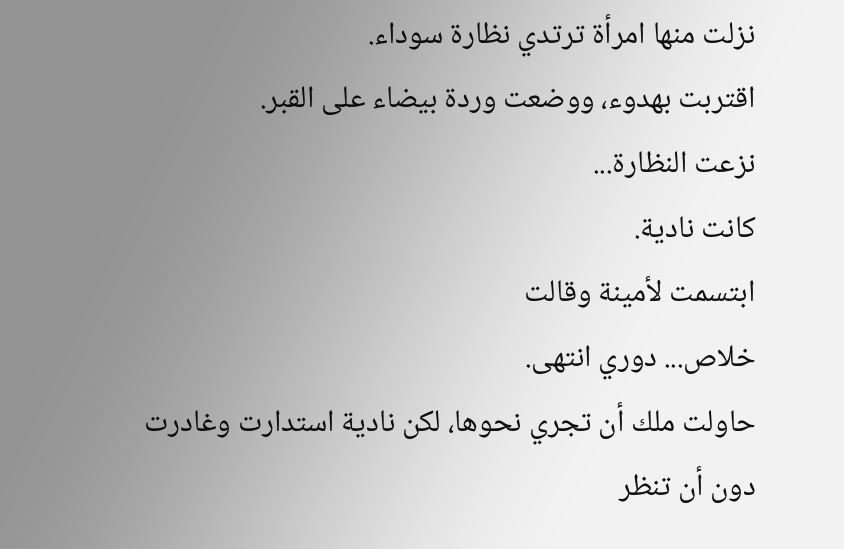نزلت منها امرأة ترتدي نظارة سوداء.
اقتربت بهدوء، ووضعت وردة بيضاء على القبر.
نزعت النظارة...
كانت نادية.
ابتسمت لأمينة وقالت
خلاص... دوري انتهى.
حاولت ملك أن تجري نحوها، لكن نادية استدارت وغادرت دون أن تنظر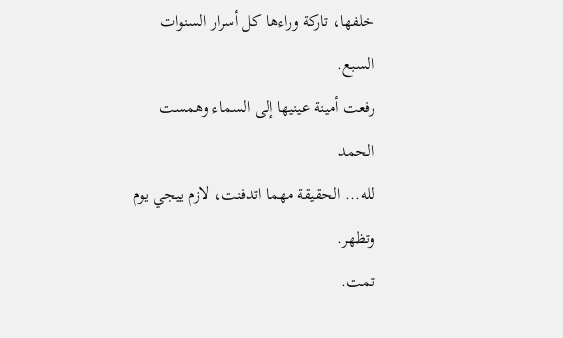خلفها، تاركة وراءها كل أسرار السنوات السبع.
رفعت أمينة عينيها إلى السماء وهمست
الحمد
لله... الحقيقة مهما اتدفنت، لازم ييجي يوم وتظهر.
تمت.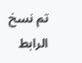تم نسخ الرابط